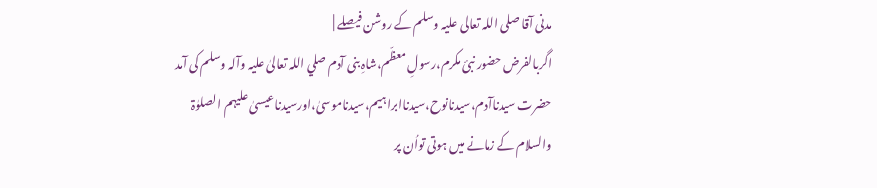مدنی آقا صلی اللہ تعالی علیہ وسلم کے روشن فیصلے |
اگربالفرض حضور نبئ مکرم،رسولِ معظّم،شاہِ بنی آدم صلي اللہ تعالیٰ علیہ وآلہ وسلم کی آمد حضرت سیدناآدم،سیدنانوح،سیدناابراہیم،سیدناموسیٰ،اورسیدناعیسیٰ علیہم الصلوٰۃ والسلام کے زمانے میں ہوتی تواُن پر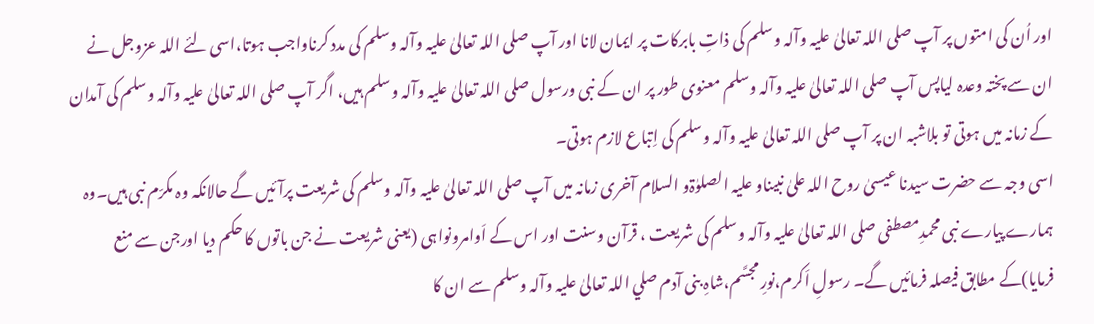اور اُن کی امتوں پر آپ صلی اللہ تعالیٰ علیہ وآلہ وسلم کی ذاتِ بابرکات پر ایمان لانا اور آپ صلی اللہ تعالیٰ علیہ وآلہ وسلم کی مدد کرناواجب ہوتا،اسی لئے اللہ عزوجل نے ان سے پختہ وعدہ لیاپس آپ صلی اللہ تعالیٰ علیہ وآلہ وسلم معنوی طور پر ان کے نبی ورسول صلی اللہ تعالیٰ علیہ وآلہ وسلم ہيں، اگر آپ صلی اللہ تعالیٰ علیہ وآلہ وسلم کی آمدان کے زمانہ میں ہوتی تو بلاشبہ ان پر آپ صلی اللہ تعالیٰ علیہ وآلہ وسلم کی اِتباع لازم ہوتی۔
اسی وجہ سے حضرت سیدنا عیسیٰ روح اللہ علیٰ نبیناو علیہ الصلوٰۃو السلام آخری زمانہ میں آپ صلی اللہ تعالیٰ علیہ وآلہ وسلم کی شریعت پرآئیں گے حالانکہ وہ مکرّم نبی ہیں۔وہ ہمارے پیارے نبی محمدِمصطفی صلی اللہ تعالیٰ علیہ وآلہ وسلم کی شریعت ، قرآن وسنت اور اس کے اَوامرونواہی (يعنی شريعت نے جن باتوں کا حکم ديا اورجن سے منع فرمايا)کے مطابق فیصلہ فرمائیں گے۔ رسولِ اَکرم،نورِ مجسَّم،شاہِ بنی آدم صلي اللہ تعالیٰ علیہ وآلہ وسلم سے ان کا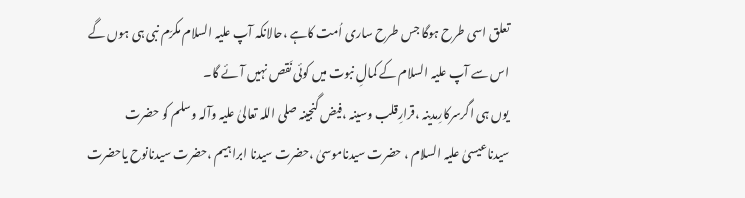تعلق اسی طرح ہوگا جس طرح ساری اُمت کاہے ،حالانکہ آپ علیہ السلام مکرّم نبی ہی ہوں گے اس سے آپ علیہ السلام کے کمالِ نبوت میں کوئی نَقص نہیں آئے گا۔
یوں ہی اگرسرکارِمدینہ ،قرارِقلب وسینہ ،فیض گنجینہ صلی اللہ تعالیٰ علیہ وآلہ وسلم کو حضرت سیدناعیسیٰ علیہ السلام ، حضرت سیدناموسیٰ ،حضرت سیدنا ابراہیم ،حضرت سیدنانوح یاحضرت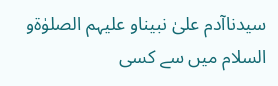سیدناآدم علیٰ نبیناو علیہم الصلوٰۃو السلام میں سے کسی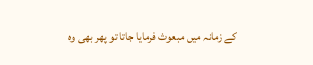کے زمانہ میں مبعوث فرمایا جاتا تو پھر بھی وہ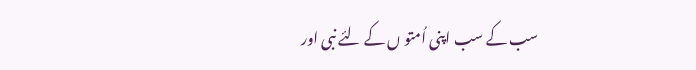سب کے سب اپنی اُمتو ں کے لئے نبی اور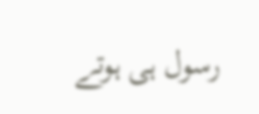رسول ہی ہوتے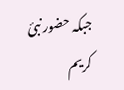جبکہ حضور نبئ کریم